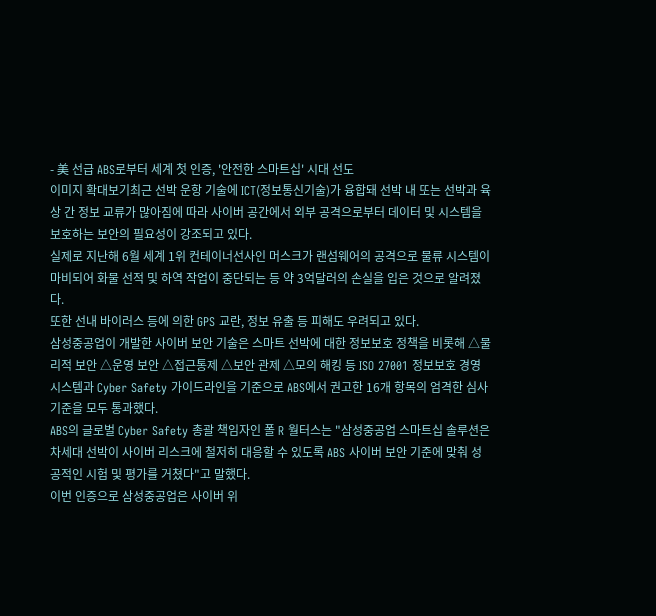- 美 선급 ABS로부터 세계 첫 인증, '안전한 스마트십' 시대 선도
이미지 확대보기최근 선박 운항 기술에 ICT(정보통신기술)가 융합돼 선박 내 또는 선박과 육상 간 정보 교류가 많아짐에 따라 사이버 공간에서 외부 공격으로부터 데이터 및 시스템을 보호하는 보안의 필요성이 강조되고 있다.
실제로 지난해 6월 세계 1위 컨테이너선사인 머스크가 랜섬웨어의 공격으로 물류 시스템이 마비되어 화물 선적 및 하역 작업이 중단되는 등 약 3억달러의 손실을 입은 것으로 알려졌다.
또한 선내 바이러스 등에 의한 GPS 교란, 정보 유출 등 피해도 우려되고 있다.
삼성중공업이 개발한 사이버 보안 기술은 스마트 선박에 대한 정보보호 정책을 비롯해 △물리적 보안 △운영 보안 △접근통제 △보안 관제 △모의 해킹 등 ISO 27001 정보보호 경영시스템과 Cyber Safety 가이드라인을 기준으로 ABS에서 권고한 16개 항목의 엄격한 심사 기준을 모두 통과했다.
ABS의 글로벌 Cyber Safety 총괄 책임자인 폴 R 월터스는 "삼성중공업 스마트십 솔루션은 차세대 선박이 사이버 리스크에 철저히 대응할 수 있도록 ABS 사이버 보안 기준에 맞춰 성공적인 시험 및 평가를 거쳤다"고 말했다.
이번 인증으로 삼성중공업은 사이버 위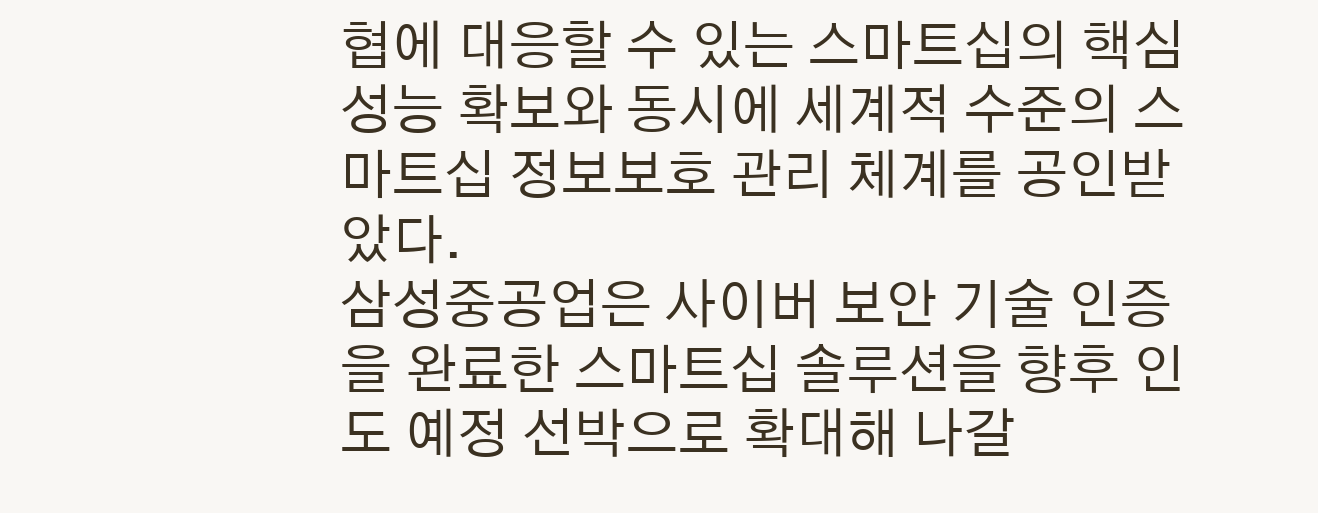협에 대응할 수 있는 스마트십의 핵심 성능 확보와 동시에 세계적 수준의 스마트십 정보보호 관리 체계를 공인받았다.
삼성중공업은 사이버 보안 기술 인증을 완료한 스마트십 솔루션을 향후 인도 예정 선박으로 확대해 나갈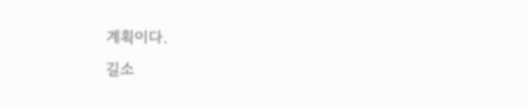계획이다.
길소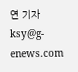연 기자 ksy@g-enews.com